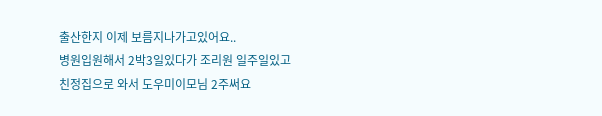출산한지 이제 보름지나가고있어요..
병원입원해서 2박3일있다가 조리원 일주일있고
친정집으로 와서 도우미이모님 2주써요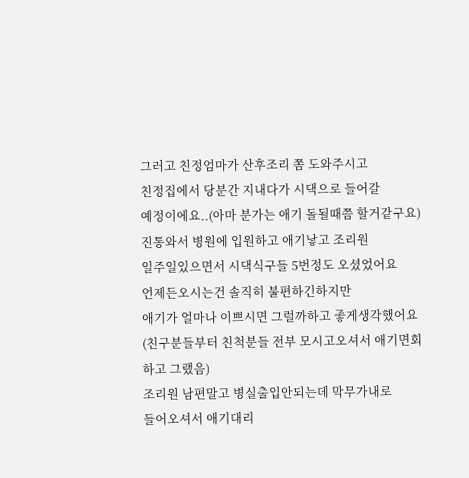그러고 친정엄마가 산후조리 쫌 도와주시고
친정집에서 당분간 지내다가 시댁으로 들어갈
예정이에요..(아마 분가는 애기 돌될때쯤 할거같구요)
진통와서 병원에 입원하고 애기낳고 조리원
일주일있으면서 시댁식구들 5번정도 오셨었어요
언제든오시는건 솔직히 불편하긴하지만
애기가 얼마나 이쁘시면 그럴까하고 좋게생각했어요(친구분들부터 친척분들 전부 모시고오셔서 애기면회하고 그랬음)
조리원 남편말고 병실출입안되는데 막무가내로
들어오셔서 애기대리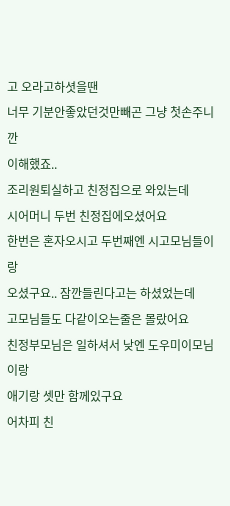고 오라고하셧을땐
너무 기분안좋았던것만빼곤 그냥 첫손주니깐
이해했죠..
조리원퇴실하고 친정집으로 와있는데
시어머니 두번 친정집에오셨어요
한번은 혼자오시고 두번째엔 시고모님들이랑
오셨구요.. 잠깐들린다고는 하셨었는데
고모님들도 다같이오는줄은 몰랐어요
친정부모님은 일하셔서 낮엔 도우미이모님이랑
애기랑 셋만 함께있구요
어차피 친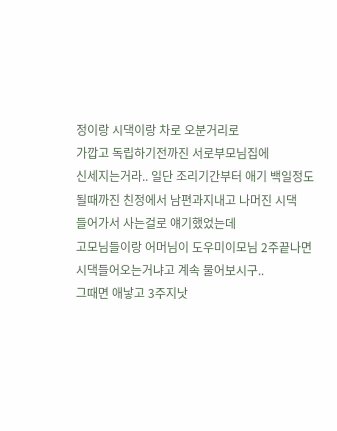정이랑 시댁이랑 차로 오분거리로
가깝고 독립하기전까진 서로부모님집에
신세지는거라.. 일단 조리기간부터 애기 백일정도
될때까진 친정에서 남편과지내고 나머진 시댁
들어가서 사는걸로 얘기했었는데
고모님들이랑 어머님이 도우미이모님 2주끝나면
시댁들어오는거냐고 계속 물어보시구..
그때면 애낳고 3주지낫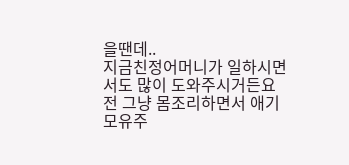을땐데..
지금친정어머니가 일하시면서도 많이 도와주시거든요 전 그냥 몸조리하면서 애기 모유주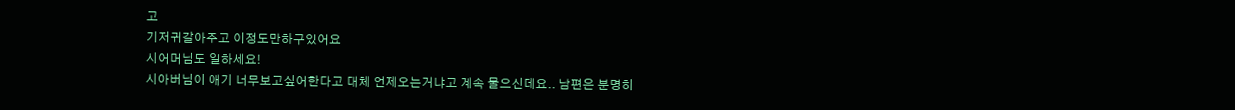고
기저귀갈아주고 이정도만하구있어요
시어머님도 일하세요!
시아버님이 애기 너무보고싶어한다고 대체 언제오는거냐고 계속 물으신데요.. 남편은 분명히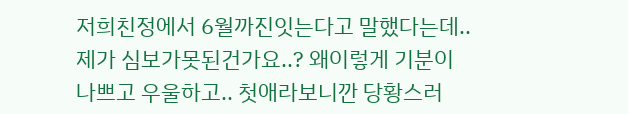저희친정에서 6월까진잇는다고 말했다는데..
제가 심보가못된건가요..? 왜이렇게 기분이
나쁘고 우울하고.. 첫애라보니깐 당황스러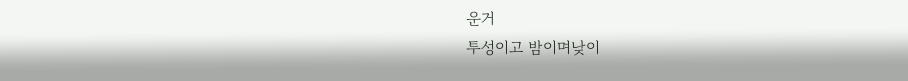운거
투성이고 밤이며낮이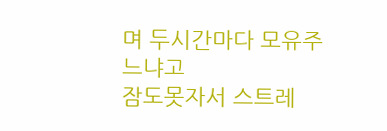며 두시간마다 모유주느냐고
잠도못자서 스트레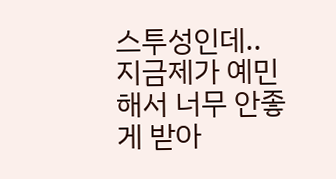스투성인데..
지금제가 예민해서 너무 안좋게 받아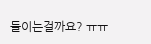들이는걸까요? ㅠㅠ